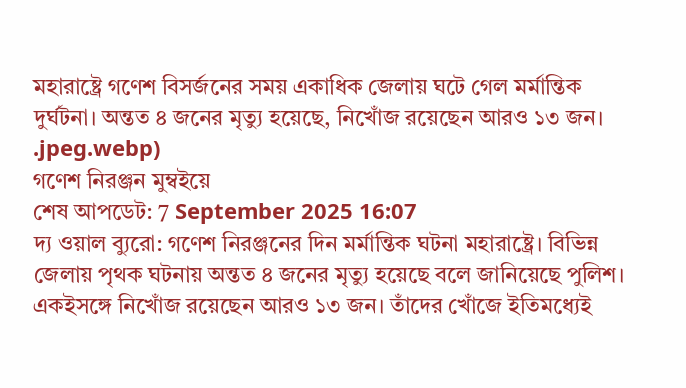মহারাষ্ট্রে গণেশ বিসর্জনের সময় একাধিক জেলায় ঘটে গেল মর্মান্তিক দুর্ঘটনা। অন্তত ৪ জনের মৃত্যু হয়েছে, নিখোঁজ রয়েছেন আরও ১৩ জন।
.jpeg.webp)
গণেশ নিরঞ্জন মুম্বইয়ে
শেষ আপডেট: 7 September 2025 16:07
দ্য ওয়াল ব্যুরো: গণেশ নিরঞ্জনের দিন মর্মান্তিক ঘটনা মহারাষ্ট্রে। বিভিন্ন জেলায় পৃথক ঘটনায় অন্তত ৪ জনের মৃত্যু হয়েছে বলে জানিয়েছে পুলিশ। একইসঙ্গে নিখোঁজ রয়েছেন আরও ১৩ জন। তাঁদের খোঁজে ইতিমধ্যেই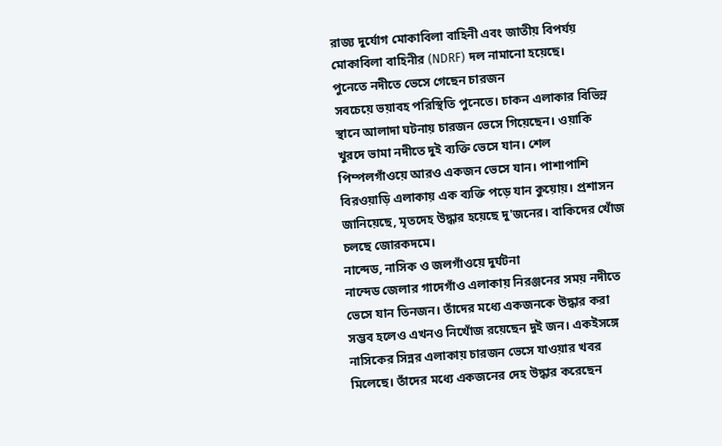রাজ্য দুর্যোগ মোকাবিলা বাহিনী এবং জাতীয় বিপর্যয় মোকাবিলা বাহিনীর (NDRF) দল নামানো হয়েছে।
পুনেতে নদীতে ভেসে গেছেন চারজন
সবচেয়ে ভয়াবহ পরিস্থিতি পুনেতে। চাকন এলাকার বিভিন্ন স্থানে আলাদা ঘটনায় চারজন ভেসে গিয়েছেন। ওয়াকি খুরদে ভামা নদীতে দুই ব্যক্তি ভেসে যান। শেল পিম্পলগাঁওয়ে আরও একজন ভেসে যান। পাশাপাশি বিরওয়াড়ি এলাকায় এক ব্যক্তি পড়ে যান কুয়োয়। প্রশাসন জানিয়েছে, মৃতদেহ উদ্ধার হয়েছে দু'জনের। বাকিদের খোঁজ চলছে জোরকদমে।
নান্দেড, নাসিক ও জলগাঁওয়ে দুর্ঘটনা
নান্দেড জেলার গাদেগাঁও এলাকায় নিরঞ্জনের সময় নদীতে ভেসে যান তিনজন। তাঁদের মধ্যে একজনকে উদ্ধার করা সম্ভব হলেও এখনও নিখোঁজ রয়েছেন দুই জন। একইসঙ্গে নাসিকের সিন্নর এলাকায় চারজন ভেসে যাওয়ার খবর মিলেছে। তাঁদের মধ্যে একজনের দেহ উদ্ধার করেছেন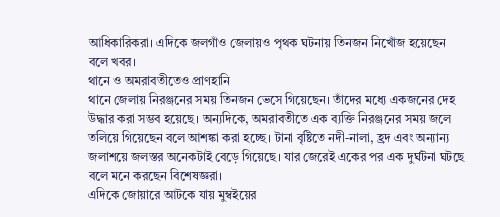আধিকারিকরা। এদিকে জলগাঁও জেলায়ও পৃথক ঘটনায় তিনজন নিখোঁজ হয়েছেন বলে খবর।
থানে ও অমরাবতীতেও প্রাণহানি
থানে জেলায় নিরঞ্জনের সময় তিনজন ভেসে গিয়েছেন। তাঁদের মধ্যে একজনের দেহ উদ্ধার করা সম্ভব হয়েছে। অন্যদিকে, অমরাবতীতে এক ব্যক্তি নিরঞ্জনের সময় জলে তলিয়ে গিয়েছেন বলে আশঙ্কা করা হচ্ছে। টানা বৃষ্টিতে নদী-নালা, হ্রদ এবং অন্যান্য জলাশয়ে জলস্তর অনেকটাই বেড়ে গিয়েছে। যার জেরেই একের পর এক দুর্ঘটনা ঘটছে বলে মনে করছেন বিশেষজ্ঞরা।
এদিকে জোয়ারে আটকে যায় মুম্বইয়ের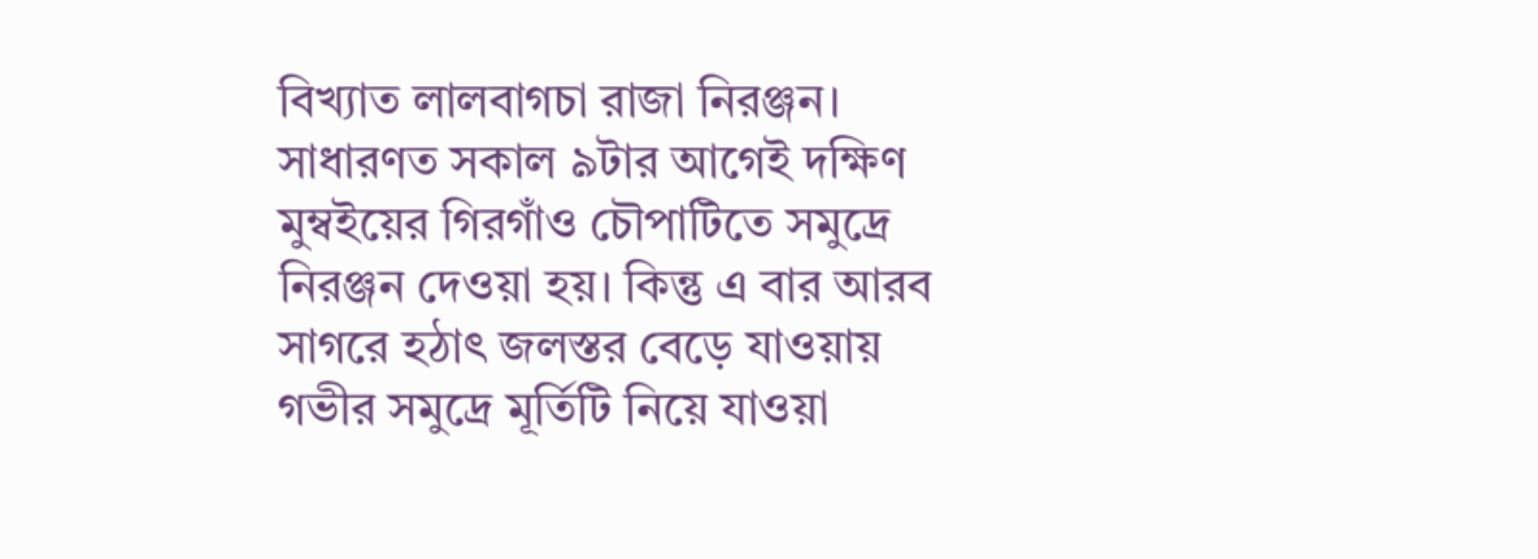বিখ্যাত লালবাগচা রাজা নিরঞ্জন। সাধারণত সকাল ৯টার আগেই দক্ষিণ মুম্বইয়ের গিরগাঁও চৌপাটিতে সমুদ্রে নিরঞ্জন দেওয়া হয়। কিন্তু এ বার আরব সাগরে হঠাৎ জলস্তর বেড়ে যাওয়ায় গভীর সমুদ্রে মূর্তিটি নিয়ে যাওয়া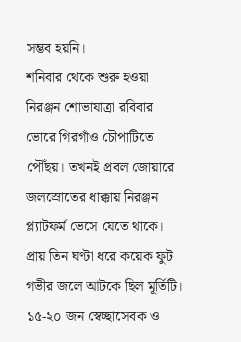সম্ভব হয়নি।
শনিবার থেকে শুরু হওয়া নিরঞ্জন শোভাযাত্রা রবিবার ভোরে গিরগাঁও চৌপাটিতে পৌঁছয়। তখনই প্রবল জোয়ারে জলস্রোতের ধাক্কায় নিরঞ্জন প্ল্যাটফর্ম ভেসে যেতে থাকে। প্রায় তিন ঘণ্টা ধরে কয়েক ফুট গভীর জলে আটকে ছিল মূর্তিটি। ১৫-২০ জন স্বেচ্ছাসেবক ও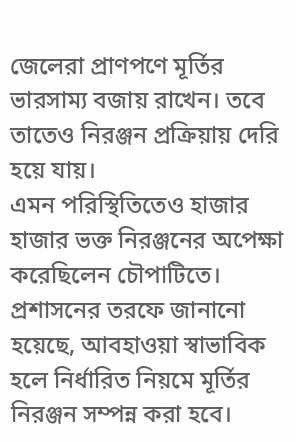জেলেরা প্রাণপণে মূর্তির ভারসাম্য বজায় রাখেন। তবে তাতেও নিরঞ্জন প্রক্রিয়ায় দেরি হয়ে যায়।
এমন পরিস্থিতিতেও হাজার হাজার ভক্ত নিরঞ্জনের অপেক্ষা করেছিলেন চৌপাটিতে। প্রশাসনের তরফে জানানো হয়েছে, আবহাওয়া স্বাভাবিক হলে নির্ধারিত নিয়মে মূর্তির নিরঞ্জন সম্পন্ন করা হবে।